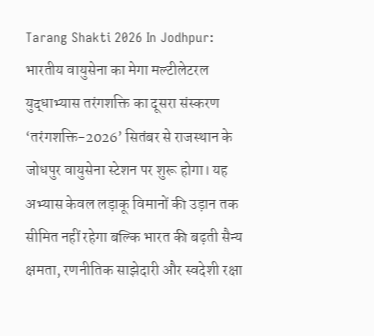Tarang Shakti 2026 In Jodhpur: भारतीय वायुसेना का मेगा मल्टीलेटरल युद्धाभ्यास तरंगशक्ति का दूसरा संस्करण ‘तरंगशक्ति-2026’ सितंबर से राजस्थान के जोधपुर वायुसेना स्टेशन पर शुरू होगा। यह अभ्यास केवल लड़ाकू विमानों की उड़ान तक सीमित नहीं रहेगा बल्कि भारत की बढ़ती सैन्य क्षमता, रणनीतिक साझेदारी और स्वदेशी रक्षा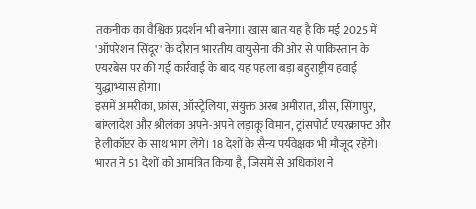तकनीक का वैश्विक प्रदर्शन भी बनेगा। खास बात यह है कि मई 2025 में 'ऑपरेशन सिंदूर' के दौरान भारतीय वायुसेना की ओर से पाकिस्तान के एयरबेस पर की गई कार्रवाई के बाद यह पहला बड़ा बहुराष्ट्रीय हवाई युद्धाभ्यास होगा।
इसमें अमरीका, फ्रांस, ऑस्ट्रेलिया, संयुक्त अरब अमीरात, ग्रीस, सिंगापुर, बांग्लादेश और श्रीलंका अपने-अपने लड़ाकू विमान, ट्रांसपोर्ट एयरक्राफ्ट और हेलीकॉप्टर के साथ भाग लेंगे। 18 देशों के सैन्य पर्यवेक्षक भी मौजूद रहेंगे। भारत ने 51 देशों को आमंत्रित किया है, जिसमें से अधिकांश ने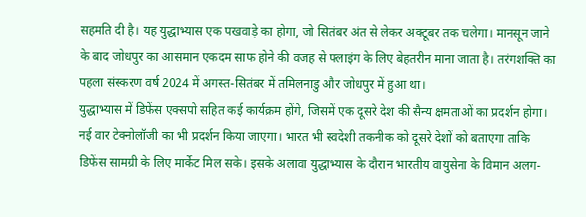सहमति दी है। यह युद्धाभ्यास एक पखवाड़े का होगा, जो सितंबर अंत से लेकर अक्टूबर तक चलेगा। मानसून जाने के बाद जोधपुर का आसमान एकदम साफ होने की वजह से फ्लाइंग के लिए बेहतरीन माना जाता है। तरंगशक्ति का पहला संस्करण वर्ष 2024 में अगस्त-सितंबर में तमिलनाडु और जोधपुर में हुआ था।
युद्धाभ्यास में डिफेंस एक्सपो सहित कई कार्यक्रम होंगे, जिसमें एक दूसरे देश की सैन्य क्षमताओं का प्रदर्शन होगा। नई वार टेक्नोलॉजी का भी प्रदर्शन किया जाएगा। भारत भी स्वदेशी तकनीक को दूसरे देशों को बताएगा ताकि डिफेंस सामग्री के लिए मार्केट मिल सके। इसके अलावा युद्धाभ्यास के दौरान भारतीय वायुसेना के विमान अलग-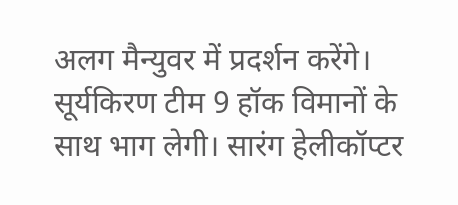अलग मैन्युवर में प्रदर्शन करेंगे। सूर्यकिरण टीम 9 हॉक विमानों के साथ भाग लेगी। सारंग हेलीकॉप्टर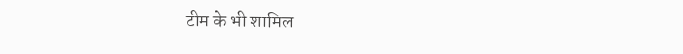टीम के भी शामिल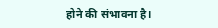होने की संभावना है।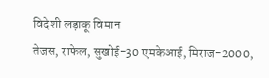विदेशी लड़ाकू विमान
तेजस, राफेल, सुखोई-30 एमकेआई, मिराज-2000,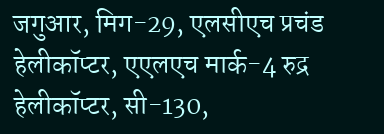जगुआर, मिग-29, एलसीएच प्रचंड हेलीकॉप्टर, एएलएच मार्क-4 रुद्र हेलीकॉप्टर, सी-130,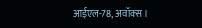आईएल-78, अवॉक्स।